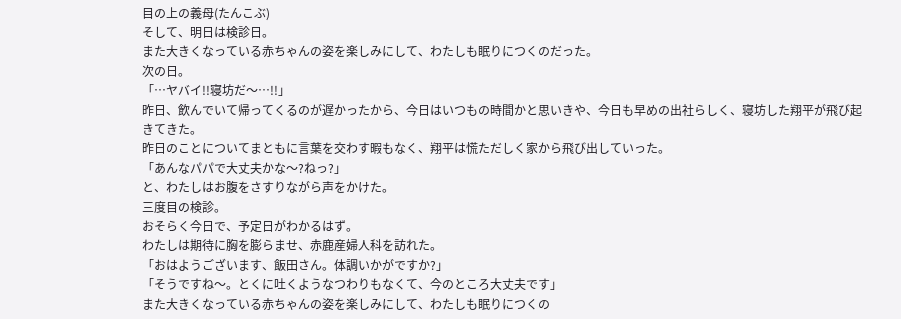目の上の義母(たんこぶ)
そして、明日は検診日。
また大きくなっている赤ちゃんの姿を楽しみにして、わたしも眠りにつくのだった。
次の日。
「…ヤバイ!!寝坊だ〜…!!」
昨日、飲んでいて帰ってくるのが遅かったから、今日はいつもの時間かと思いきや、今日も早めの出社らしく、寝坊した翔平が飛び起きてきた。
昨日のことについてまともに言葉を交わす暇もなく、翔平は慌ただしく家から飛び出していった。
「あんなパパで大丈夫かな〜?ねっ?」
と、わたしはお腹をさすりながら声をかけた。
三度目の検診。
おそらく今日で、予定日がわかるはず。
わたしは期待に胸を膨らませ、赤鹿産婦人科を訪れた。
「おはようございます、飯田さん。体調いかがですか?」
「そうですね〜。とくに吐くようなつわりもなくて、今のところ大丈夫です」
また大きくなっている赤ちゃんの姿を楽しみにして、わたしも眠りにつくの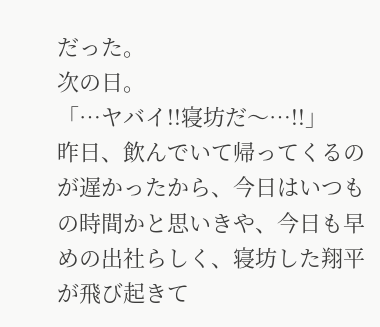だった。
次の日。
「…ヤバイ!!寝坊だ〜…!!」
昨日、飲んでいて帰ってくるのが遅かったから、今日はいつもの時間かと思いきや、今日も早めの出社らしく、寝坊した翔平が飛び起きて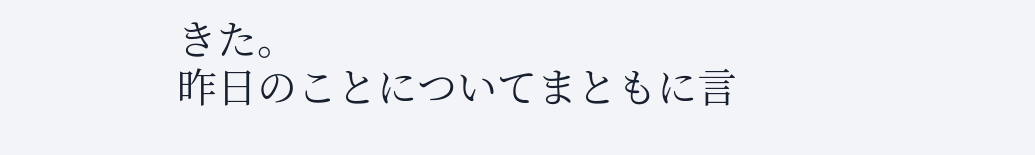きた。
昨日のことについてまともに言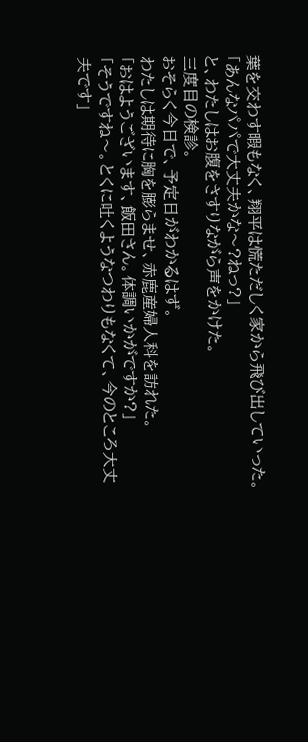葉を交わす暇もなく、翔平は慌ただしく家から飛び出していった。
「あんなパパで大丈夫かな〜?ねっ?」
と、わたしはお腹をさすりながら声をかけた。
三度目の検診。
おそらく今日で、予定日がわかるはず。
わたしは期待に胸を膨らませ、赤鹿産婦人科を訪れた。
「おはようございます、飯田さん。体調いかがですか?」
「そうですね〜。とくに吐くようなつわりもなくて、今のところ大丈夫です」